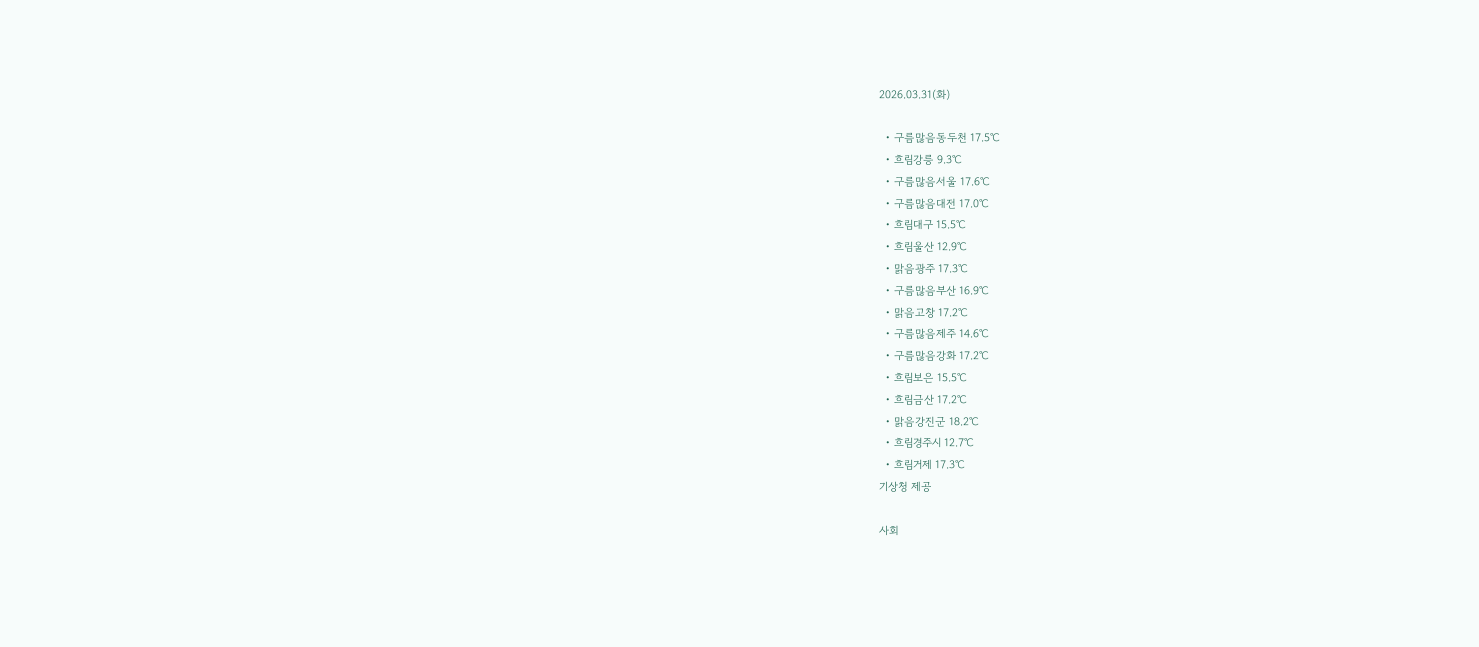2026.03.31(화)

  • 구름많음동두천 17.5℃
  • 흐림강릉 9.3℃
  • 구름많음서울 17.6℃
  • 구름많음대전 17.0℃
  • 흐림대구 15.5℃
  • 흐림울산 12.9℃
  • 맑음광주 17.3℃
  • 구름많음부산 16.9℃
  • 맑음고창 17.2℃
  • 구름많음제주 14.6℃
  • 구름많음강화 17.2℃
  • 흐림보은 15.5℃
  • 흐림금산 17.2℃
  • 맑음강진군 18.2℃
  • 흐림경주시 12.7℃
  • 흐림거제 17.3℃
기상청 제공

사회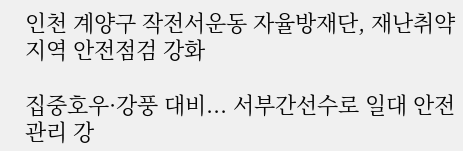인천 계양구 작전서운동 자율방재단, 재난취약지역 안전점검 강화

집중호우·강풍 대비... 서부간선수로 일대 안전 관리 강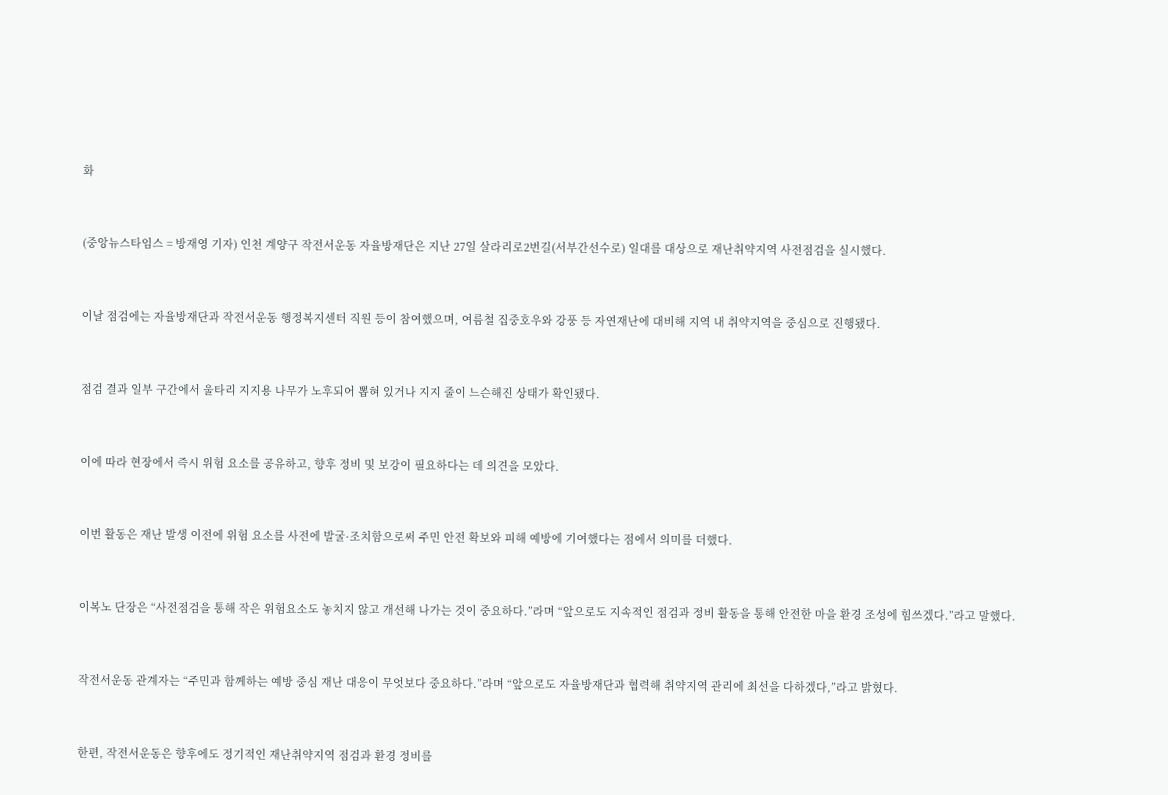화



(중앙뉴스타임스 = 방재영 기자) 인천 계양구 작전서운동 자율방재단은 지난 27일 살라리로2번길(서부간선수로) 일대를 대상으로 재난취약지역 사전점검을 실시했다.



이날 점검에는 자율방재단과 작전서운동 행정복지센터 직원 등이 참여했으며, 여름철 집중호우와 강풍 등 자연재난에 대비해 지역 내 취약지역을 중심으로 진행됐다.



점검 결과 일부 구간에서 울타리 지지용 나무가 노후되어 뽑혀 있거나 지지 줄이 느슨해진 상태가 확인됐다.



이에 따라 현장에서 즉시 위험 요소를 공유하고, 향후 정비 및 보강이 필요하다는 데 의견을 모았다.



이번 활동은 재난 발생 이전에 위험 요소를 사전에 발굴·조치함으로써 주민 안전 확보와 피해 예방에 기여했다는 점에서 의미를 더했다.



이복노 단장은 “사전점검을 통해 작은 위험요소도 놓치지 않고 개선해 나가는 것이 중요하다.”라며 “앞으로도 지속적인 점검과 정비 활동을 통해 안전한 마을 환경 조성에 힘쓰겠다.”라고 말했다.



작전서운동 관계자는 “주민과 함께하는 예방 중심 재난 대응이 무엇보다 중요하다.”라며 “앞으로도 자율방재단과 협력해 취약지역 관리에 최선을 다하겠다,”라고 밝혔다.



한편, 작전서운동은 향후에도 정기적인 재난취약지역 점검과 환경 정비를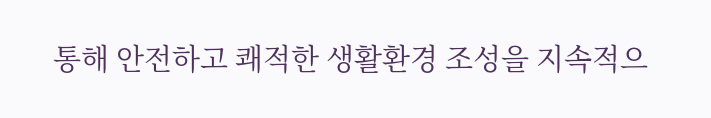통해 안전하고 쾌적한 생활환경 조성을 지속적으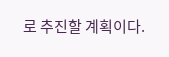로 추진할 계획이다.